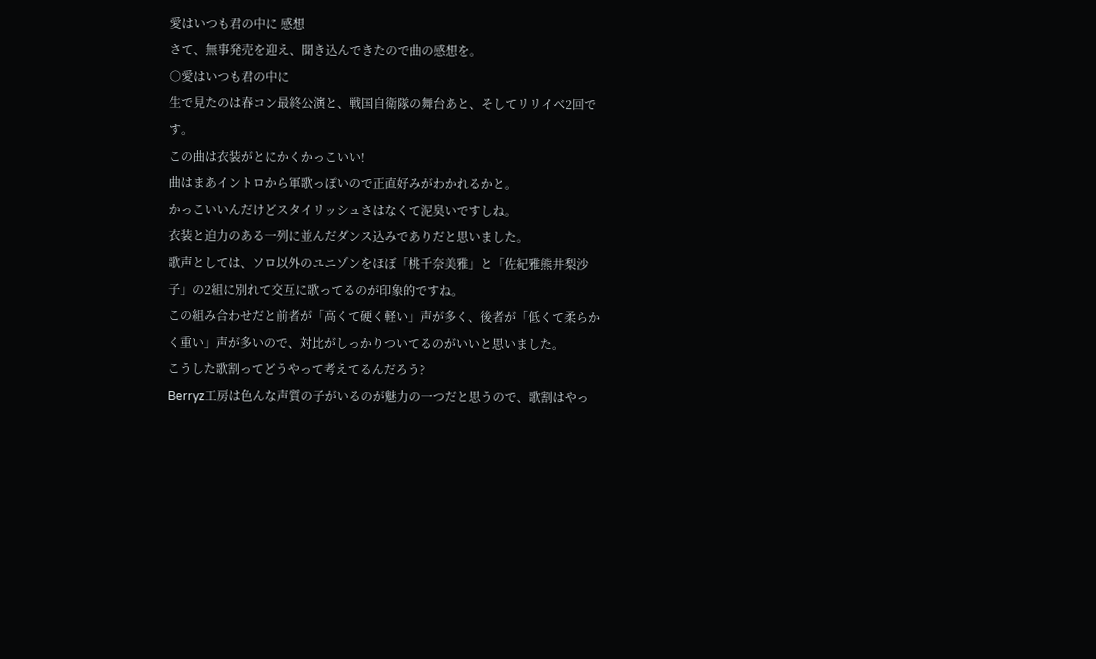愛はいつも君の中に 感想
さて、無事発売を迎え、聞き込んできたので曲の感想を。
○愛はいつも君の中に
生で見たのは春コン最終公演と、戦国自衛隊の舞台あと、そしてリリイベ2回です。
この曲は衣装がとにかくかっこいい!
曲はまあイントロから軍歌っぽいので正直好みがわかれるかと。
かっこいいんだけどスタイリッシュさはなくて泥臭いですしね。
衣装と迫力のある一列に並んだダンス込みでありだと思いました。
歌声としては、ソロ以外のユニゾンをほぼ「桃千奈美雅」と「佐紀雅熊井梨沙子」の2組に別れて交互に歌ってるのが印象的ですね。
この組み合わせだと前者が「高くて硬く軽い」声が多く、後者が「低くて柔らかく重い」声が多いので、対比がしっかりついてるのがいいと思いました。
こうした歌割ってどうやって考えてるんだろう?
Berryz工房は色んな声質の子がいるのが魅力の一つだと思うので、歌割はやっ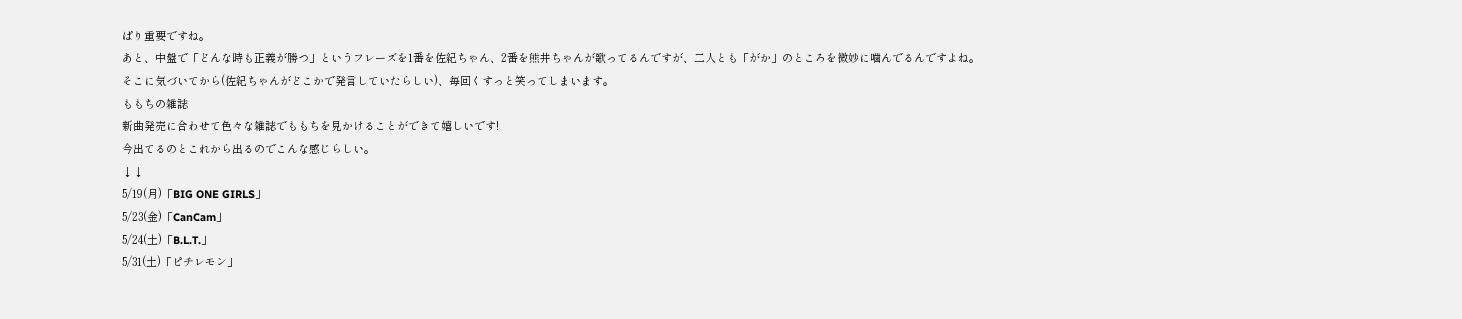ぱり重要ですね。
あと、中盤で「どんな時も正義が勝つ」というフレーズを1番を佐紀ちゃん、2番を熊井ちゃんが歌ってるんですが、二人とも「がか」のところを微妙に噛んでるんですよね。
そこに気づいてから(佐紀ちゃんがどこかで発言していたらしい)、毎回くすっと笑ってしまいます。
ももちの雑誌
新曲発売に合わせて色々な雑誌でももちを見かけることができて嬉しいです!
今出てるのとこれから出るのでこんな感じらしい。
↓↓
5/19(月)「BIG ONE GIRLS」
5/23(金)「CanCam」
5/24(土)「B.L.T.」
5/31(土)「ピチレモン」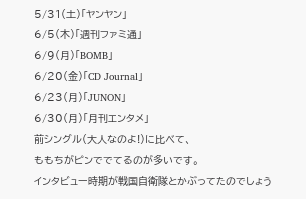5/31(土)「ヤンヤン」
6/5(木)「週刊ファミ通」
6/9(月)「BOMB」
6/20(金)「CD Journal」
6/23(月)「JUNON」
6/30(月)「月刊エンタメ」
前シングル(大人なのよ!)に比べて、
ももちがピンででてるのが多いです。
インタビュー時期が戦国自衛隊とかぶってたのでしょう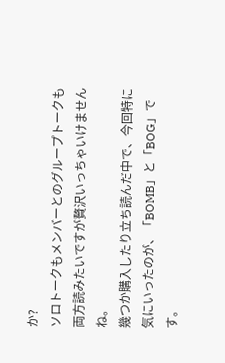か?
ソロトークもメンバーとのグループトークも両方読みたいですが贅沢いっちゃいけませんね。
幾つか購入したり立ち読んだ中で、今回特に気にいったのが、「BOMB」と「BOG」です。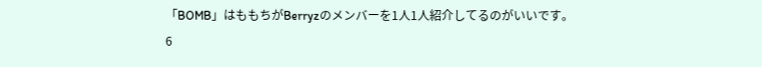「BOMB」はももちがBerryzのメンバーを1人1人紹介してるのがいいです。
6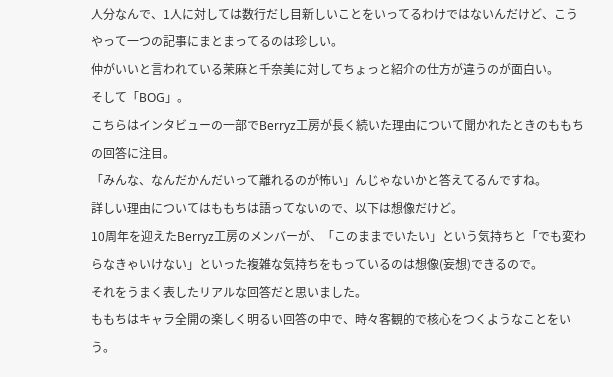人分なんで、1人に対しては数行だし目新しいことをいってるわけではないんだけど、こうやって一つの記事にまとまってるのは珍しい。
仲がいいと言われている茉麻と千奈美に対してちょっと紹介の仕方が違うのが面白い。
そして「BOG」。
こちらはインタビューの一部でBerryz工房が長く続いた理由について聞かれたときのももちの回答に注目。
「みんな、なんだかんだいって離れるのが怖い」んじゃないかと答えてるんですね。
詳しい理由についてはももちは語ってないので、以下は想像だけど。
10周年を迎えたBerryz工房のメンバーが、「このままでいたい」という気持ちと「でも変わらなきゃいけない」といった複雑な気持ちをもっているのは想像(妄想)できるので。
それをうまく表したリアルな回答だと思いました。
ももちはキャラ全開の楽しく明るい回答の中で、時々客観的で核心をつくようなことをいう。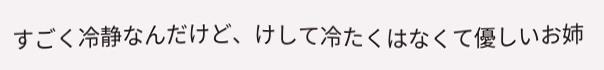すごく冷静なんだけど、けして冷たくはなくて優しいお姉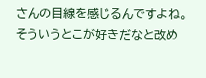さんの目線を感じるんですよね。
そういうとこが好きだなと改め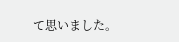て思いました。